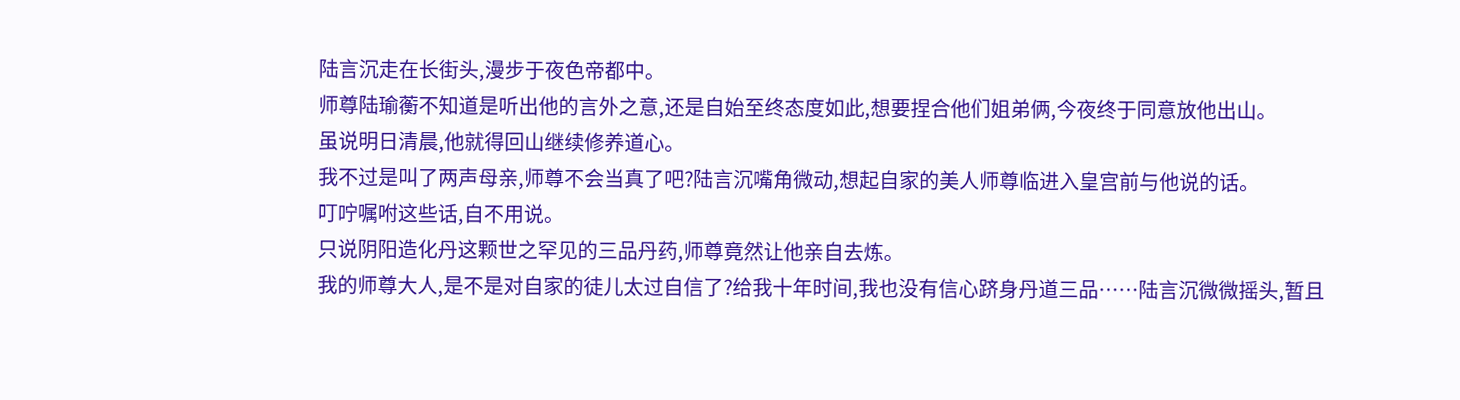陆言沉走在长街头,漫步于夜色帝都中。
师尊陆瑜蘅不知道是听出他的言外之意,还是自始至终态度如此,想要捏合他们姐弟俩,今夜终于同意放他出山。
虽说明日清晨,他就得回山继续修养道心。
我不过是叫了两声母亲,师尊不会当真了吧?陆言沉嘴角微动,想起自家的美人师尊临进入皇宫前与他说的话。
叮咛嘱咐这些话,自不用说。
只说阴阳造化丹这颗世之罕见的三品丹药,师尊竟然让他亲自去炼。
我的师尊大人,是不是对自家的徒儿太过自信了?给我十年时间,我也没有信心跻身丹道三品……陆言沉微微摇头,暂且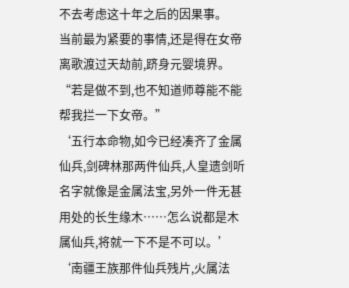不去考虑这十年之后的因果事。
当前最为紧要的事情,还是得在女帝离歌渡过天劫前,跻身元婴境界。
“若是做不到,也不知道师尊能不能帮我拦一下女帝。”
‘五行本命物,如今已经凑齐了金属仙兵,剑碑林那两件仙兵,人皇遗剑听名字就像是金属法宝,另外一件无甚用处的长生缘木……怎么说都是木属仙兵,将就一下不是不可以。’
‘南疆王族那件仙兵残片,火属法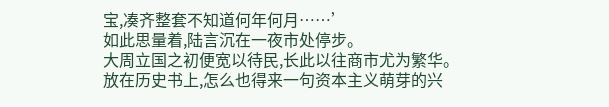宝,凑齐整套不知道何年何月……’
如此思量着,陆言沉在一夜市处停步。
大周立国之初便宽以待民,长此以往商市尤为繁华。
放在历史书上,怎么也得来一句资本主义萌芽的兴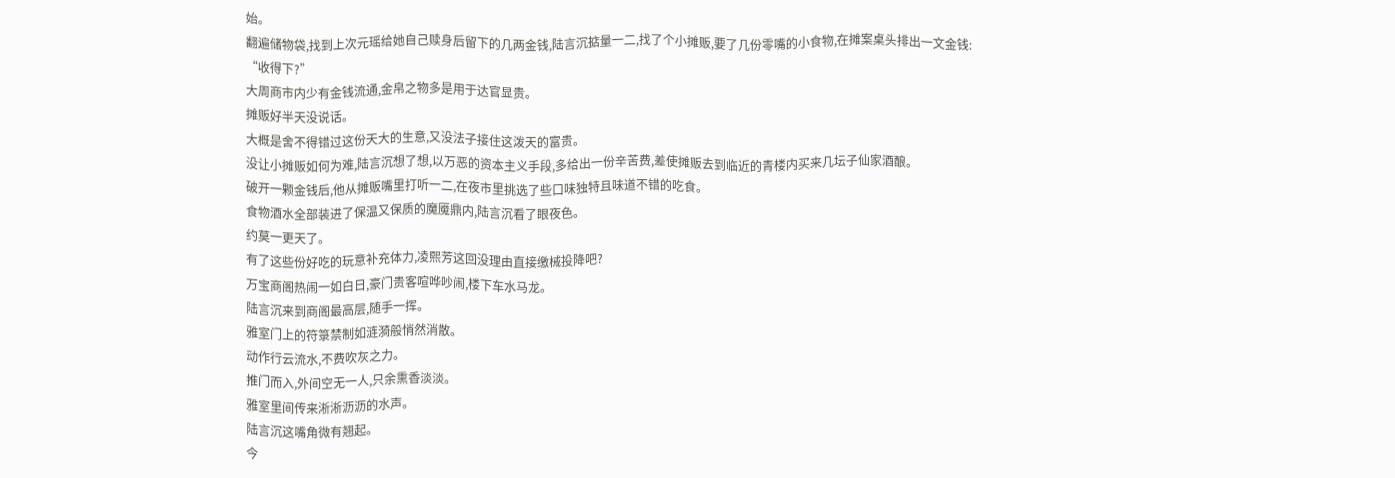始。
翻遍储物袋,找到上次元瑶给她自己赎身后留下的几两金钱,陆言沉掂量一二,找了个小摊贩,要了几份零嘴的小食物,在摊案桌头排出一文金钱:
“收得下?”
大周商市内少有金钱流通,金帛之物多是用于达官显贵。
摊贩好半天没说话。
大概是舍不得错过这份天大的生意,又没法子接住这泼天的富贵。
没让小摊贩如何为难,陆言沉想了想,以万恶的资本主义手段,多给出一份辛苦费,差使摊贩去到临近的青楼内买来几坛子仙家酒酿。
破开一颗金钱后,他从摊贩嘴里打听一二,在夜市里挑选了些口味独特且味道不错的吃食。
食物酒水全部装进了保温又保质的魔魇鼎内,陆言沉看了眼夜色。
约莫一更天了。
有了这些份好吃的玩意补充体力,凌熙芳这回没理由直接缴械投降吧?
万宝商阁热闹一如白日,豪门贵客喧哗吵闹,楼下车水马龙。
陆言沉来到商阁最高层,随手一挥。
雅室门上的符箓禁制如涟漪般悄然消散。
动作行云流水,不费吹灰之力。
推门而入,外间空无一人,只余熏香淡淡。
雅室里间传来淅淅沥沥的水声。
陆言沉这嘴角微有翘起。
今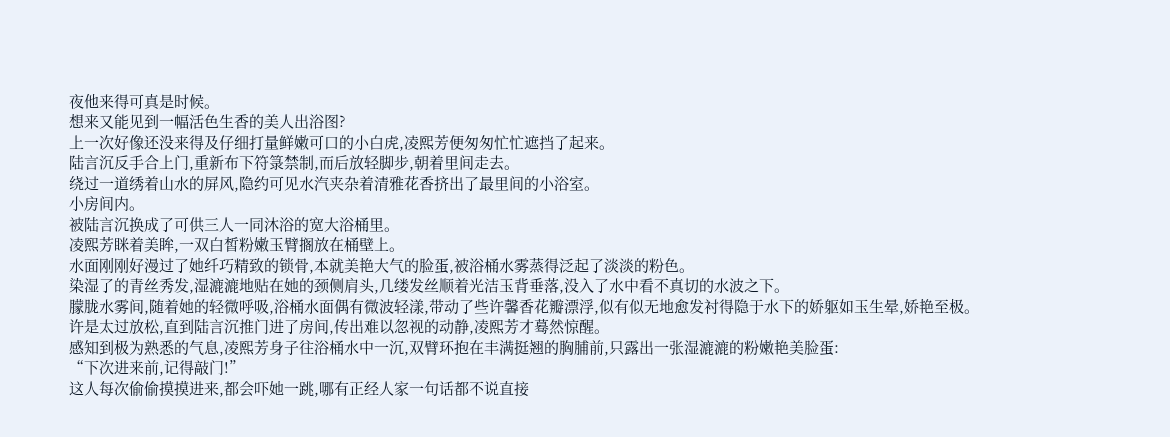夜他来得可真是时候。
想来又能见到一幅活色生香的美人出浴图?
上一次好像还没来得及仔细打量鲜嫩可口的小白虎,凌熙芳便匆匆忙忙遮挡了起来。
陆言沉反手合上门,重新布下符箓禁制,而后放轻脚步,朝着里间走去。
绕过一道绣着山水的屏风,隐约可见水汽夹杂着清雅花香挤出了最里间的小浴室。
小房间内。
被陆言沉换成了可供三人一同沐浴的宽大浴桶里。
凌熙芳眯着美眸,一双白皙粉嫩玉臂搁放在桶壁上。
水面刚刚好漫过了她纤巧精致的锁骨,本就美艳大气的脸蛋,被浴桶水雾蒸得泛起了淡淡的粉色。
染湿了的青丝秀发,湿漉漉地贴在她的颈侧肩头,几缕发丝顺着光洁玉背垂落,没入了水中看不真切的水波之下。
朦胧水雾间,随着她的轻微呼吸,浴桶水面偶有微波轻漾,带动了些许馨香花瓣漂浮,似有似无地愈发衬得隐于水下的娇躯如玉生晕,娇艳至极。
许是太过放松,直到陆言沉推门进了房间,传出难以忽视的动静,凌熙芳才蓦然惊醒。
感知到极为熟悉的气息,凌熙芳身子往浴桶水中一沉,双臂环抱在丰满挺翘的胸脯前,只露出一张湿漉漉的粉嫩艳美脸蛋:
“下次进来前,记得敲门!”
这人每次偷偷摸摸进来,都会吓她一跳,哪有正经人家一句话都不说直接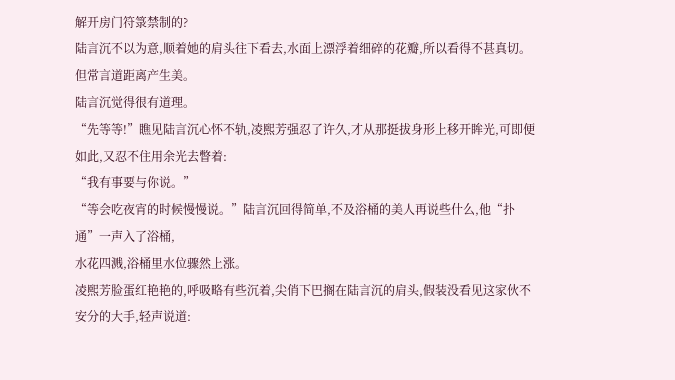解开房门符箓禁制的?
陆言沉不以为意,顺着她的肩头往下看去,水面上漂浮着细碎的花瓣,所以看得不甚真切。
但常言道距离产生美。
陆言沉觉得很有道理。
“先等等!”瞧见陆言沉心怀不轨,凌熙芳强忍了许久,才从那挺拔身形上移开眸光,可即便如此,又忍不住用余光去瞥着:
“我有事要与你说。”
“等会吃夜宵的时候慢慢说。”陆言沉回得简单,不及浴桶的美人再说些什么,他“扑通”一声入了浴桶,
水花四溅,浴桶里水位骤然上涨。
凌熙芳脸蛋红艳艳的,呼吸略有些沉着,尖俏下巴搁在陆言沉的肩头,假装没看见这家伙不安分的大手,轻声说道: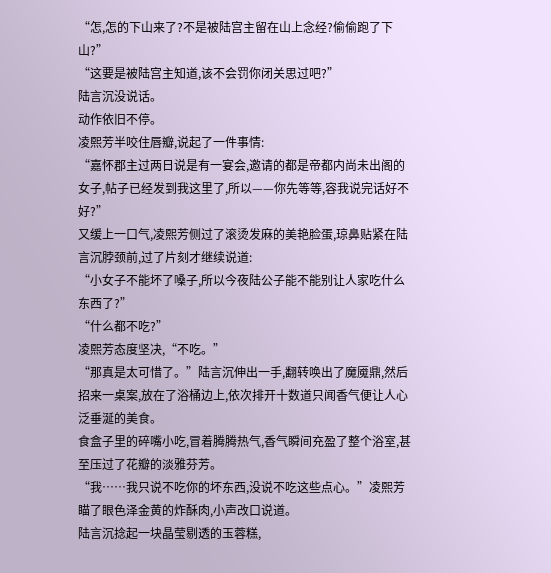“怎,怎的下山来了?不是被陆宫主留在山上念经?偷偷跑了下山?”
“这要是被陆宫主知道,该不会罚你闭关思过吧?”
陆言沉没说话。
动作依旧不停。
凌熙芳半咬住唇瓣,说起了一件事情:
“嘉怀郡主过两日说是有一宴会,邀请的都是帝都内尚未出阁的女子,帖子已经发到我这里了,所以——你先等等,容我说完话好不好?”
又缓上一口气,凌熙芳侧过了滚烫发麻的美艳脸蛋,琼鼻贴紧在陆言沉脖颈前,过了片刻才继续说道:
“小女子不能坏了嗓子,所以今夜陆公子能不能别让人家吃什么东西了?”
“什么都不吃?”
凌熙芳态度坚决,“不吃。”
“那真是太可惜了。”陆言沉伸出一手,翻转唤出了魔魇鼎,然后招来一桌案,放在了浴桶边上,依次排开十数道只闻香气便让人心泛垂涎的美食。
食盒子里的碎嘴小吃,冒着腾腾热气,香气瞬间充盈了整个浴室,甚至压过了花瓣的淡雅芬芳。
“我……我只说不吃你的坏东西,没说不吃这些点心。”凌熙芳瞄了眼色泽金黄的炸酥肉,小声改口说道。
陆言沉捻起一块晶莹剔透的玉蓉糕,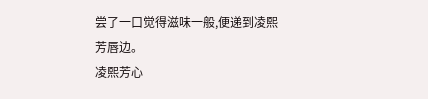尝了一口觉得滋味一般,便递到凌熙芳唇边。
凌熙芳心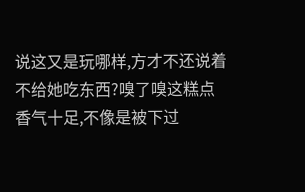说这又是玩哪样,方才不还说着不给她吃东西?嗅了嗅这糕点香气十足,不像是被下过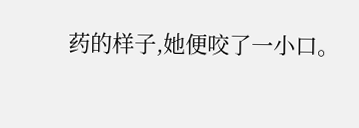药的样子,她便咬了一小口。